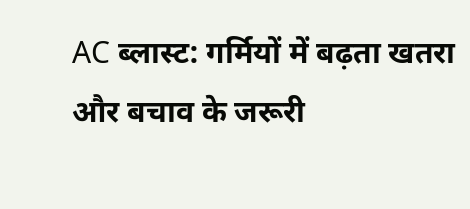AC ब्लास्ट: गर्मियों में बढ़ता खतरा और बचाव के जरूरी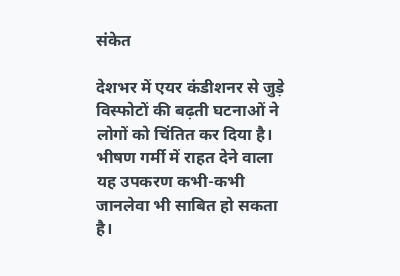संकेत

देशभर में एयर कंडीशनर से जुड़े विस्फोटों की बढ़ती घटनाओं ने लोगों को चिंतित कर दिया है। भीषण गर्मी में राहत देने वाला यह उपकरण कभी-कभी जानलेवा भी साबित हो सकता है।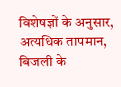विशेषज्ञों के अनुसार, अत्यधिक तापमान, बिजली के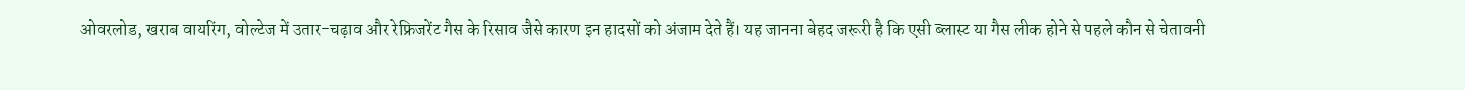ओवरलोड, खराब वायरिंग, वोल्टेज में उतार-चढ़ाव और रेफ्रिजरेंट गैस के रिसाव जैसे कारण इन हादसों को अंजाम देते हैं। यह जानना बेहद जरूरी है कि एसी ब्लास्ट या गैस लीक होने से पहले कौन से चेतावनी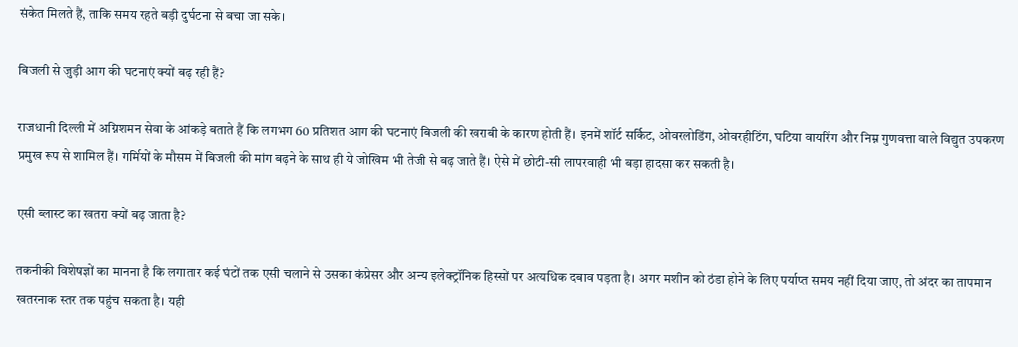संकेत मिलते हैं, ताकि समय रहते बड़ी दुर्घटना से बचा जा सके।

बिजली से जुड़ी आग की घटनाएं क्यों बढ़ रही हैं?

राजधानी दिल्ली में अग्निशमन सेवा के आंकड़े बताते हैं कि लगभग 60 प्रतिशत आग की घटनाएं बिजली की खराबी के कारण होती हैं। इनमें शॉर्ट सर्किट, ओवरलोडिंग, ओवरहीटिंग, घटिया वायरिंग और निम्न गुणवत्ता वाले विद्युत उपकरण प्रमुख रूप से शामिल हैं। गर्मियों के मौसम में बिजली की मांग बढ़ने के साथ ही ये जोखिम भी तेजी से बढ़ जाते हैं। ऐसे में छोटी-सी लापरवाही भी बड़ा हादसा कर सकती है।

एसी ब्लास्ट का खतरा क्यों बढ़ जाता है?

तकनीकी विशेषज्ञों का मानना है कि लगातार कई घंटों तक एसी चलाने से उसका कंप्रेसर और अन्य इलेक्ट्रॉनिक हिस्सों पर अत्यधिक दबाव पड़ता है। अगर मशीन को ठंडा होने के लिए पर्याप्त समय नहीं दिया जाए, तो अंदर का तापमान खतरनाक स्तर तक पहुंच सकता है। यही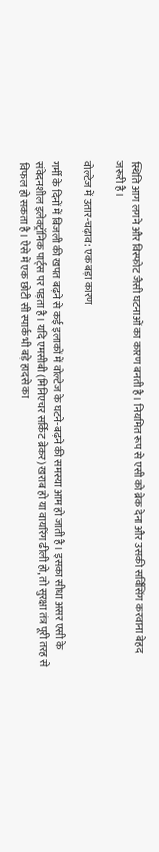स्थिति आग लगने और विस्फोट जैसी घटनाओं का कारण बनती है। नियमित रूप से एसी को ब्रेक देना और उसकी सर्विसिंग करवाना बेहद जरूरी है।

वोल्टेज में उतार-चढ़ाव: एक बड़ा कारण

गर्मी के दिनों में बिजली की खपत बढ़ने से कई इलाकों में वोल्टेज के घटने-बढ़ने की समस्या आम हो जाती है। इसका सीधा असर एसी के संवेदनशील इलेक्ट्रॉनिक पार्ट्स पर पड़ता है। यदि एमसीबी (मिनिएचर सर्किट ब्रेकर) खराब हो या वायरिंग ढीली हो, तो सुरक्षा तंत्र पूरी तरह से विफल हो सकता है। ऐसे में एक छोटी सी स्पार्क भी बड़े हादसे का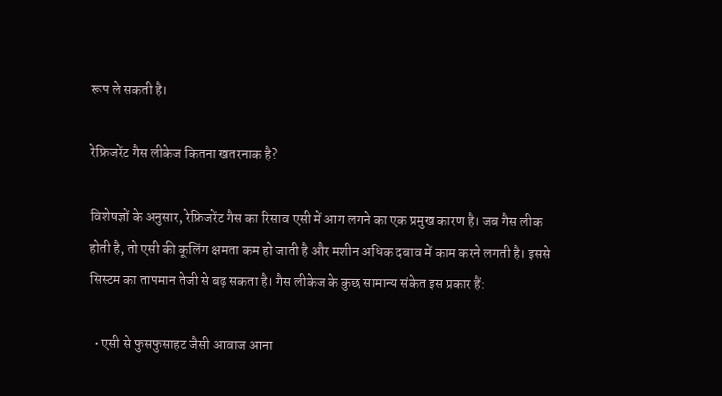रूप ले सकती है।

रेफ्रिजरेंट गैस लीकेज कितना खतरनाक है?

विशेषज्ञों के अनुसार, रेफ्रिजरेंट गैस का रिसाव एसी में आग लगने का एक प्रमुख कारण है। जब गैस लीक होती है, तो एसी की कूलिंग क्षमता कम हो जाती है और मशीन अधिक दबाव में काम करने लगती है। इससे सिस्टम का तापमान तेजी से बढ़ सकता है। गैस लीकेज के कुछ सामान्य संकेत इस प्रकार हैं:

  • एसी से फुसफुसाहट जैसी आवाज आना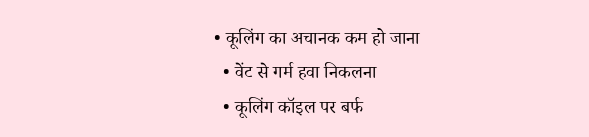• कूलिंग का अचानक कम हो जाना
  • वेंट से गर्म हवा निकलना
  • कूलिंग कॉइल पर बर्फ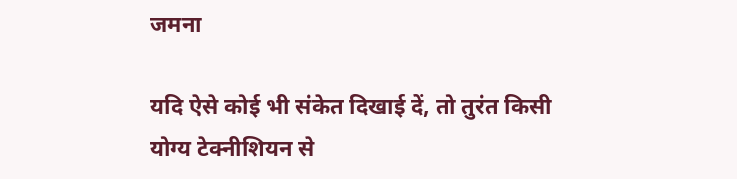जमना

यदि ऐसे कोई भी संकेत दिखाई दें, तो तुरंत किसी योग्य टेक्नीशियन से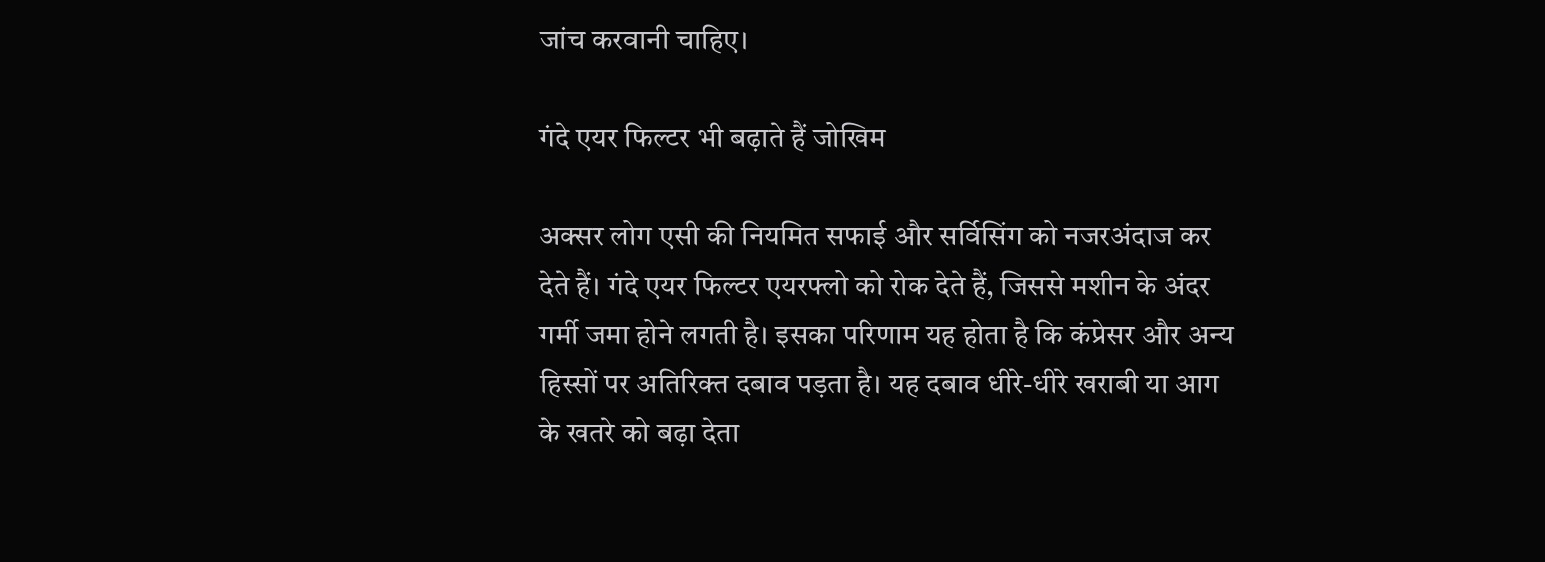जांच करवानी चाहिए।

गंदे एयर फिल्टर भी बढ़ाते हैं जोखिम

अक्सर लोग एसी की नियमित सफाई और सर्विसिंग को नजरअंदाज कर देते हैं। गंदे एयर फिल्टर एयरफ्लो को रोक देते हैं, जिससे मशीन के अंदर गर्मी जमा होने लगती है। इसका परिणाम यह होता है कि कंप्रेसर और अन्य हिस्सों पर अतिरिक्त दबाव पड़ता है। यह दबाव धीरे-धीरे खराबी या आग के खतरे को बढ़ा देता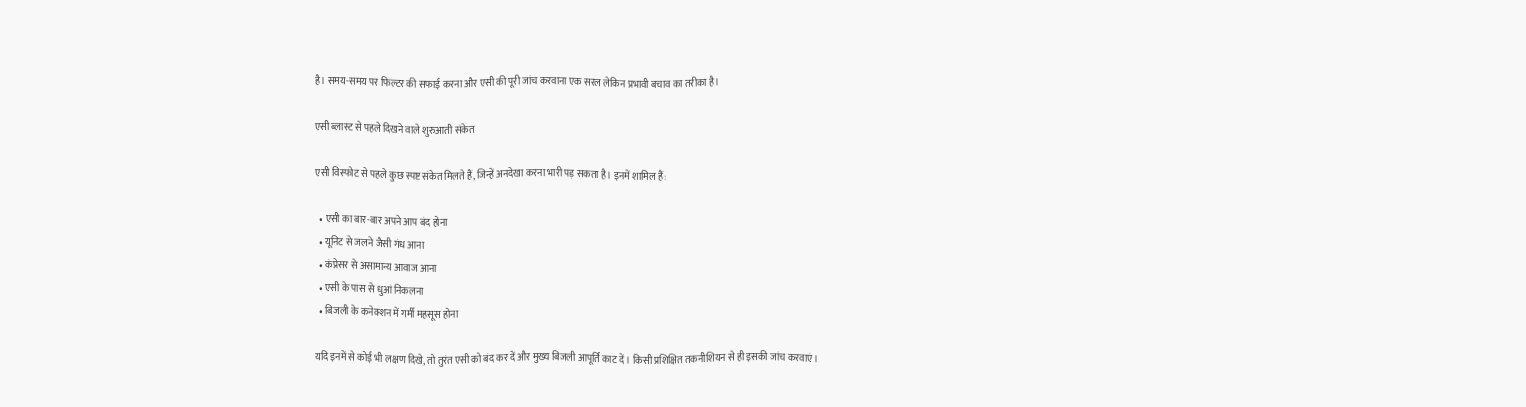है। समय-समय पर फिल्टर की सफाई करना और एसी की पूरी जांच करवाना एक सरल लेकिन प्रभावी बचाव का तरीका है।

एसी ब्लास्ट से पहले दिखने वाले शुरुआती संकेत

एसी विस्फोट से पहले कुछ स्पष्ट संकेत मिलते हैं, जिन्हें अनदेखा करना भारी पड़ सकता है। इनमें शामिल हैं:

  • एसी का बार-बार अपने आप बंद होना
  • यूनिट से जलने जैसी गंध आना
  • कंप्रेसर से असामान्य आवाज आना
  • एसी के पास से धुआं निकलना
  • बिजली के कनेक्शन में गर्मी महसूस होना

यदि इनमें से कोई भी लक्षण दिखे, तो तुरंत एसी को बंद कर दें और मुख्य बिजली आपूर्ति काट दें। किसी प्रशिक्षित तकनीशियन से ही इसकी जांच करवाएं।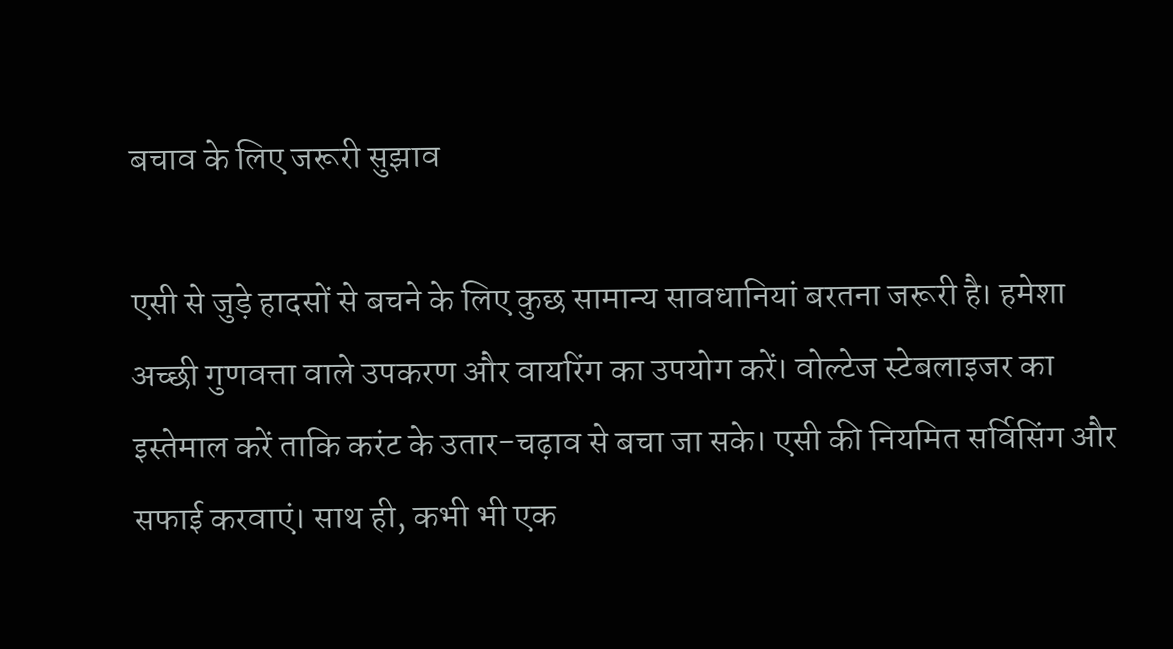बचाव के लिए जरूरी सुझाव

एसी से जुड़े हादसों से बचने के लिए कुछ सामान्य सावधानियां बरतना जरूरी है। हमेशा अच्छी गुणवत्ता वाले उपकरण और वायरिंग का उपयोग करें। वोल्टेज स्टेबलाइजर का इस्तेमाल करें ताकि करंट के उतार-चढ़ाव से बचा जा सके। एसी की नियमित सर्विसिंग और सफाई करवाएं। साथ ही, कभी भी एक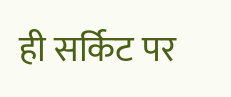ही सर्किट पर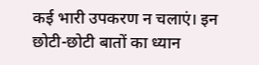कई भारी उपकरण न चलाएं। इन छोटी-छोटी बातों का ध्यान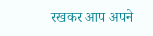रखकर आप अपने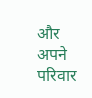और अपने परिवार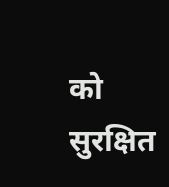को सुरक्षित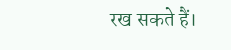रख सकते हैं।